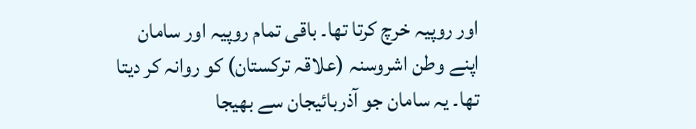اور روپیہ خرچ کرتا تھا۔ باقی تمام روپیہ اور سامان اپنے وطن اشروسنہ (علاقہ ترکستان) کو روانہ کر دیتا تھا۔ یہ سامان جو آذربائیجان سے بھیجا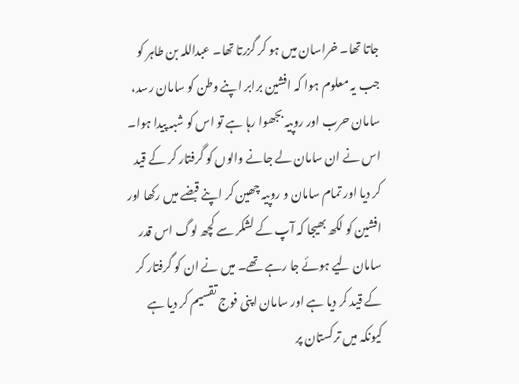جاتا تھا۔ خراسان میں ہو کر گزرتا تھا۔ عبداللہ بن طاہر کو جب یہ معلوم ہوا کہ افشین برابر اپنے وطن کو سامان رسد، سامان حرب اور روپیہ بجھوا رہا ہے تو اس کو شبہ پیدا ہوا۔ اس نے ان سامان لے جانے والوں کو گرفتار کر کے قید کر دیا اور تمام سامان و روپیہ چھین کر اپنے قبضے میں رکھا اور افشین کو لکھ بھیجا کہ آپ کے لشکر سے کچھ لوگ اس قدر سامان لیے ہوئے جا رہے تھے۔ میں نے ان کو گرفتار کر کے قید کر دیا ہے اور سامان اپنی فوج تقسیم کر دیا ہے کیونکہ میں ترکستان پر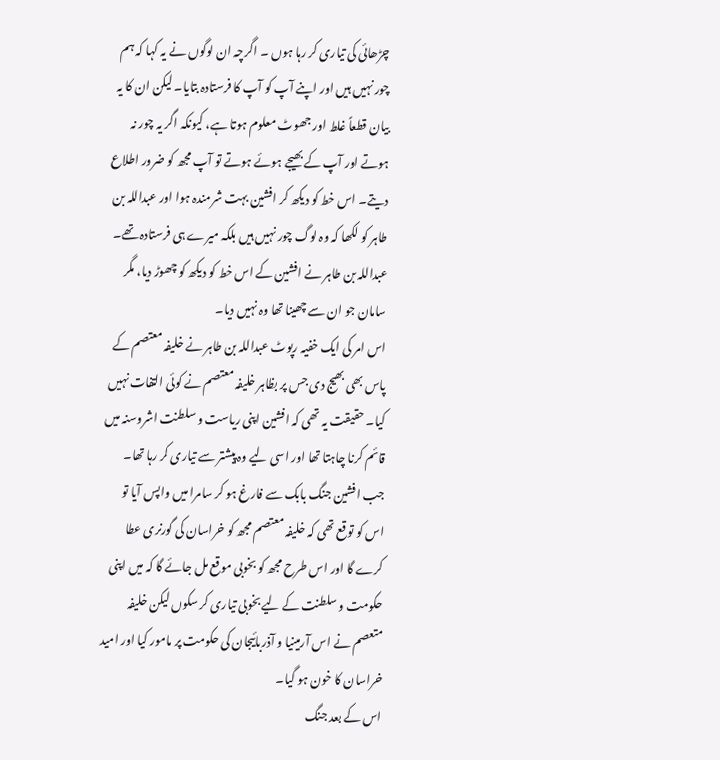چڑھائی کی تیاری کر رہا ہوں ۔ اگرچہ ان لوگوں نے یہ کہا کہ ہم چور نہیں ہیں اور اپنے آپ کو آپ کا فرستادہ بتایا۔ لیکن ان کا یہ بیان قطعاً غلط اور جھوٹ معلوم ہوتا ہے، کیونکہ اگر یہ چور نہ ہوتے اور آپ کے بھیجے ہوئے ہوتے تو آپ مجھ کو ضرور اطلاع دیتے۔ اس خط کو دیکھ کر افشین بہت شرمندہ ہوا اور عبداللہ بن طاہر کو لکھا کہ وہ لوگ چور نہیں ہیں بلکہ میرے ہی فرستادہ تھے۔ عبداللہ بن طاہر نے افشین کے اس خط کو دیکھ کو چھوڑ دیا، مگر سامان جو ان سے چھینا تھا وہ نہیں دیا۔
اس امر کی ایک خفیہ رپوٹ عبداللہ بن طاہر نے خلیفہ معتصم کے پاس بھی بھیج دی جس پر بظاہر خلیفہ معتصم نے کوئی التفات نہیں کیا۔ حقیقت یہ تھی کہ افشین اپنی ریاست و سلطنت اشروسنہ میں قائم کرنا چاہتا تھا اور اسی لیے وہ پیشتر سے تیاری کر رہا تھا۔ جب افشین جنگ بابک سے فارغ ہو کر سامرا میں واپس آیا تو اس کو توقع تھی کہ خلیفہ معتصم مجھ کو خراسان کی گورنری عطا کرے گا اور اس طرح مجھ کو بخوبی موقع مل جائے گا کہ میں اپنی حکومت و سلطنت کے لیے بخوبی تیاری کر سکوں لیکن خلیفہ متعصم نے اس آرمینیا و آذربائیجان کی حکومت پر مامور کیا اور امید خراسان کا خون ہو گیا۔
اس کے بعد جنگ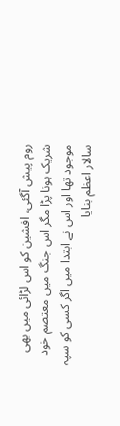روم پیش آگئی، افشین کو اس لڑائی میں بھی شریک ہونا پڑا مگر اس جنگ میں معتصم خود موجود تھا اور اس نے ابتدا میں اگر کسی کو سپہ سالار اعظم بنایا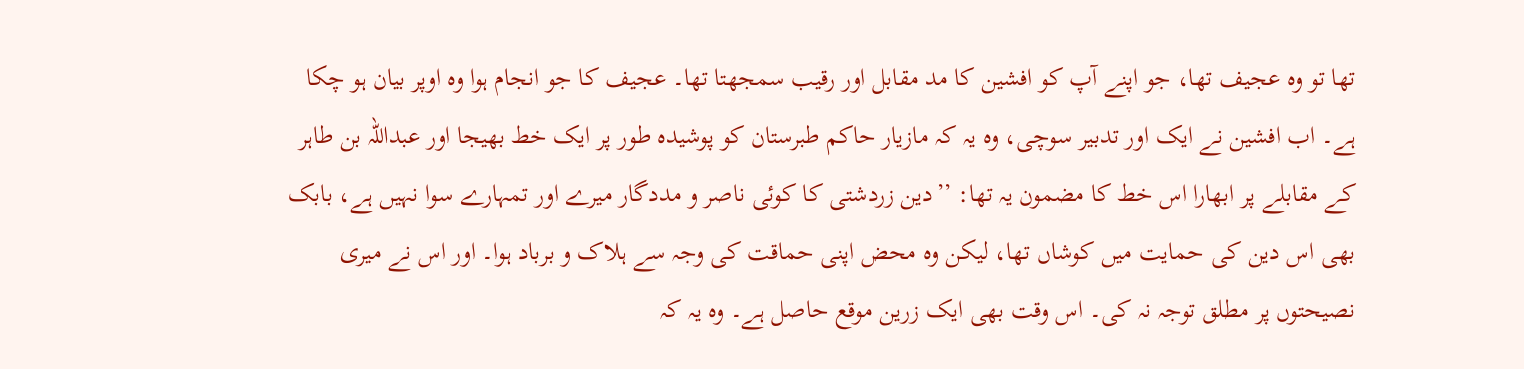تھا تو وہ عجیف تھا، جو اپنے آپ کو افشین کا مد مقابل اور رقیب سمجھتا تھا۔ عجیف کا جو انجام ہوا وہ اوپر بیان ہو چکا ہے۔ اب افشین نے ایک اور تدبیر سوچی، وہ یہ کہ مازیار حاکم طبرستان کو پوشیدہ طور پر ایک خط بھیجا اور عبداللہ بن طاہر کے مقابلے پر ابھارا اس خط کا مضمون یہ تھا: ’’دین زردشتی کا کوئی ناصر و مددگار میرے اور تمہارے سوا نہیں ہے، بابک بھی اس دین کی حمایت میں کوشاں تھا، لیکن وہ محض اپنی حماقت کی وجہ سے ہلاک و برباد ہوا۔ اور اس نے میری نصیحتوں پر مطلق توجہ نہ کی۔ اس وقت بھی ایک زرین موقع حاصل ہے۔ وہ یہ کہ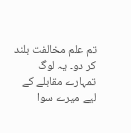تم علم مخالفت بلند کر دو۔ یہ لوگ تمہارے مقابلے کے لیے میرے سوا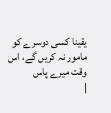یقینا کسی دوسرے کو مامور نہ کریں گے، اس وقت میرے پاس
|